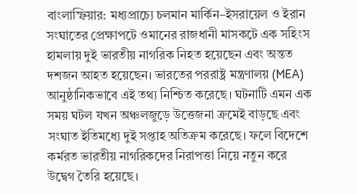বাংলাস্ফিয়ার: মধ্যপ্রাচ্যে চলমান মার্কিন–ইসরায়েল ও ইরান সংঘাতের প্রেক্ষাপটে ওমানের রাজধানী মাসকটে এক সহিংস হামলায় দুই ভারতীয় নাগরিক নিহত হয়েছেন এবং অন্তত দশজন আহত হয়েছেন। ভারতের পররাষ্ট্র মন্ত্রণালয় (MEA) আনুষ্ঠানিকভাবে এই তথ্য নিশ্চিত করেছে। ঘটনাটি এমন এক সময় ঘটল যখন অঞ্চলজুড়ে উত্তেজনা ক্রমেই বাড়ছে এবং সংঘাত ইতিমধ্যে দুই সপ্তাহ অতিক্রম করেছে। ফলে বিদেশে কর্মরত ভারতীয় নাগরিকদের নিরাপত্তা নিয়ে নতুন করে উদ্বেগ তৈরি হয়েছে।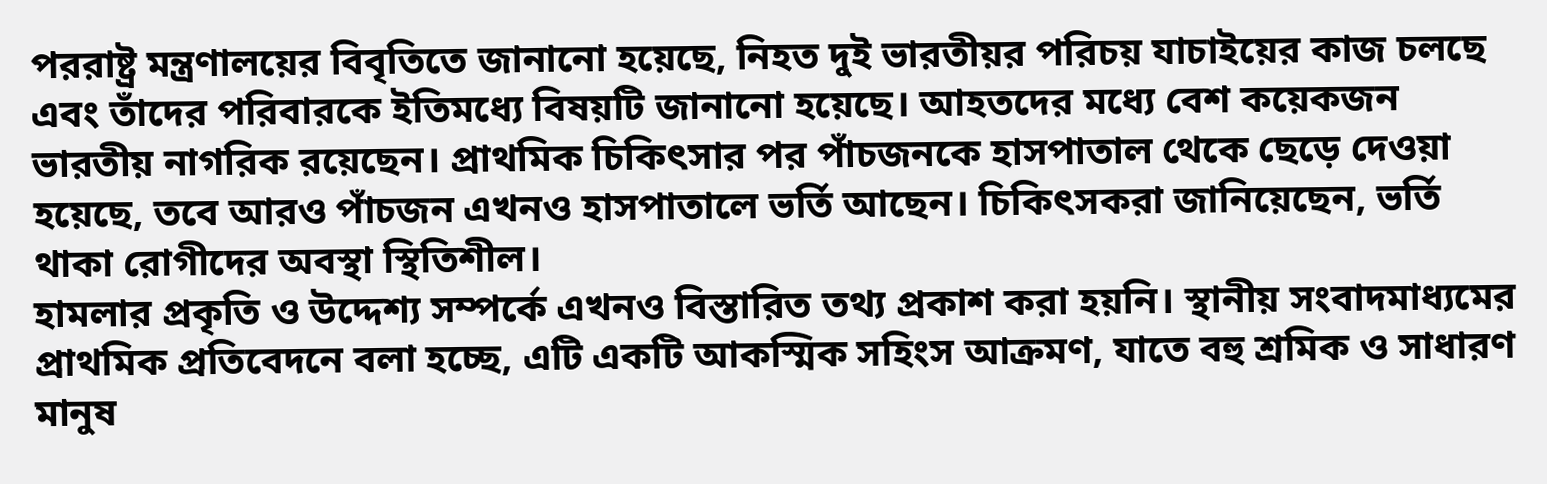পররাষ্ট্র মন্ত্রণালয়ের বিবৃতিতে জানানো হয়েছে, নিহত দুই ভারতীয়র পরিচয় যাচাইয়ের কাজ চলছে এবং তাঁদের পরিবারকে ইতিমধ্যে বিষয়টি জানানো হয়েছে। আহতদের মধ্যে বেশ কয়েকজন ভারতীয় নাগরিক রয়েছেন। প্রাথমিক চিকিৎসার পর পাঁচজনকে হাসপাতাল থেকে ছেড়ে দেওয়া হয়েছে, তবে আরও পাঁচজন এখনও হাসপাতালে ভর্তি আছেন। চিকিৎসকরা জানিয়েছেন, ভর্তি থাকা রোগীদের অবস্থা স্থিতিশীল।
হামলার প্রকৃতি ও উদ্দেশ্য সম্পর্কে এখনও বিস্তারিত তথ্য প্রকাশ করা হয়নি। স্থানীয় সংবাদমাধ্যমের প্রাথমিক প্রতিবেদনে বলা হচ্ছে, এটি একটি আকস্মিক সহিংস আক্রমণ, যাতে বহু শ্রমিক ও সাধারণ মানুষ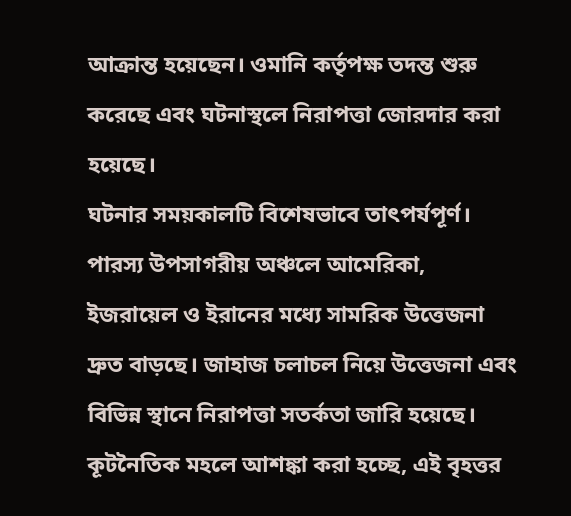আক্রান্ত হয়েছেন। ওমানি কর্তৃপক্ষ তদন্ত শুরু করেছে এবং ঘটনাস্থলে নিরাপত্তা জোরদার করা হয়েছে।
ঘটনার সময়কালটি বিশেষভাবে তাৎপর্যপূর্ণ। পারস্য উপসাগরীয় অঞ্চলে আমেরিকা, ইজরায়েল ও ইরানের মধ্যে সামরিক উত্তেজনা দ্রুত বাড়ছে। জাহাজ চলাচল নিয়ে উত্তেজনা এবং বিভিন্ন স্থানে নিরাপত্তা সতর্কতা জারি হয়েছে। কূটনৈতিক মহলে আশঙ্কা করা হচ্ছে, এই বৃহত্তর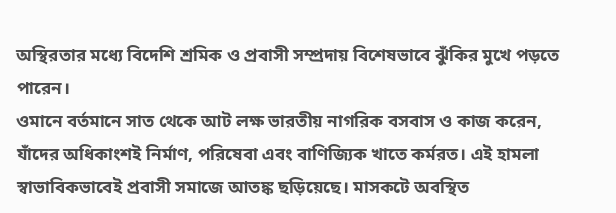অস্থিরতার মধ্যে বিদেশি শ্রমিক ও প্রবাসী সম্প্রদায় বিশেষভাবে ঝুঁকির মুখে পড়তে পারেন।
ওমানে বর্তমানে সাত থেকে আট লক্ষ ভারতীয় নাগরিক বসবাস ও কাজ করেন, যাঁদের অধিকাংশই নির্মাণ, পরিষেবা এবং বাণিজ্যিক খাতে কর্মরত। এই হামলা স্বাভাবিকভাবেই প্রবাসী সমাজে আতঙ্ক ছড়িয়েছে। মাসকটে অবস্থিত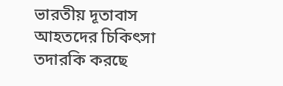ভারতীয় দূতাবাস আহতদের চিকিৎসা তদারকি করছে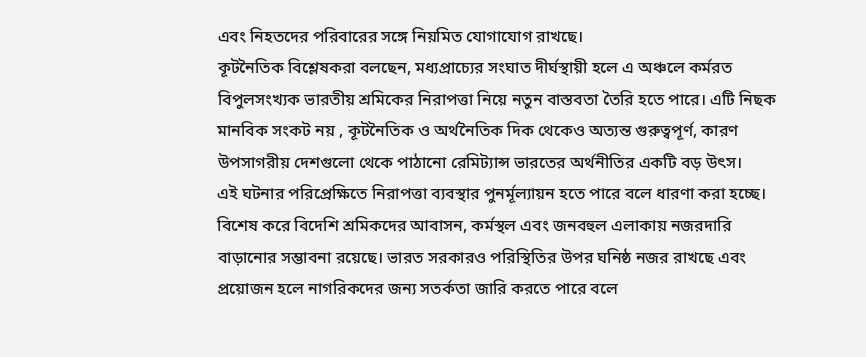এবং নিহতদের পরিবারের সঙ্গে নিয়মিত যোগাযোগ রাখছে।
কূটনৈতিক বিশ্লেষকরা বলছেন, মধ্যপ্রাচ্যের সংঘাত দীর্ঘস্থায়ী হলে এ অঞ্চলে কর্মরত বিপুলসংখ্যক ভারতীয় শ্রমিকের নিরাপত্তা নিয়ে নতুন বাস্তবতা তৈরি হতে পারে। এটি নিছক মানবিক সংকট নয় , কূটনৈতিক ও অর্থনৈতিক দিক থেকেও অত্যন্ত গুরুত্বপূর্ণ, কারণ উপসাগরীয় দেশগুলো থেকে পাঠানো রেমিট্যান্স ভারতের অর্থনীতির একটি বড় উৎস।
এই ঘটনার পরিপ্রেক্ষিতে নিরাপত্তা ব্যবস্থার পুনর্মূল্যায়ন হতে পারে বলে ধারণা করা হচ্ছে। বিশেষ করে বিদেশি শ্রমিকদের আবাসন, কর্মস্থল এবং জনবহুল এলাকায় নজরদারি বাড়ানোর সম্ভাবনা রয়েছে। ভারত সরকারও পরিস্থিতির উপর ঘনিষ্ঠ নজর রাখছে এবং প্রয়োজন হলে নাগরিকদের জন্য সতর্কতা জারি করতে পারে বলে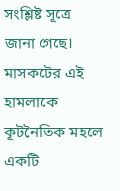সংশ্লিষ্ট সূত্রে জানা গেছে।
মাসকটের এই হামলাকে কূটনৈতিক মহলে একটি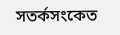সতর্কসংকেত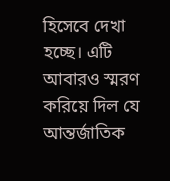হিসেবে দেখা হচ্ছে। এটি আবারও স্মরণ করিয়ে দিল যে আন্তর্জাতিক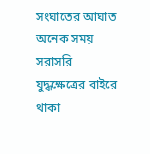সংঘাতের আঘাত অনেক সময় সরাসরি যুদ্ধক্ষেত্রের বাইরে থাকা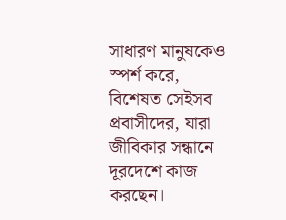সাধারণ মানুষকেও স্পর্শ করে, বিশেষত সেইসব প্রবাসীদের, যারা জীবিকার সন্ধানে দূরদেশে কাজ করছেন।